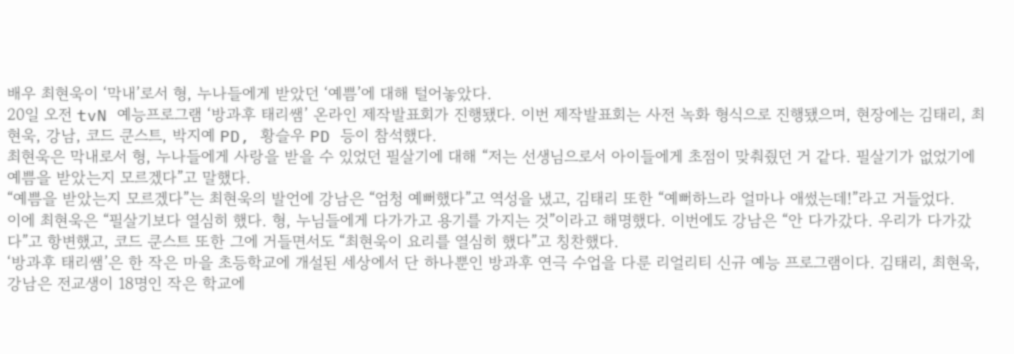배우 최현욱이 ‘막내’로서 형, 누나들에게 받았던 ‘예쁨’에 대해 털어놓았다.
20일 오전 tvN 예능프로그램 ‘방과후 태리쌤’ 온라인 제작발표회가 진행됐다. 이번 제작발표회는 사전 녹화 형식으로 진행됐으며, 현장에는 김태리, 최현욱, 강남, 코드 쿤스트, 박지예 PD, 황슬우 PD 등이 참석했다.
최현욱은 막내로서 형, 누나들에게 사랑을 받을 수 있었던 필살기에 대해 “저는 선생님으로서 아이들에게 초점이 맞춰줬던 거 같다. 필살기가 없었기에 예쁨을 받았는지 모르겠다”고 말했다.
“예쁨을 받았는지 모르겠다”는 최현욱의 발언에 강남은 “엄청 예뻐했다”고 역성을 냈고, 김태리 또한 “예뻐하느라 얼마나 애썼는데!”라고 거들었다.
이에 최현욱은 “필살기보다 열심히 했다. 형, 누님들에게 다가가고 용기를 가지는 것”이라고 해명했다. 이번에도 강남은 “안 다가갔다. 우리가 다가갔다”고 항변했고, 코드 쿤스트 또한 그에 거들면서도 “최현욱이 요리를 열심히 했다”고 칭찬했다.
‘방과후 태리쌤’은 한 작은 마을 초등학교에 개설된 세상에서 단 하나뿐인 방과후 연극 수업을 다룬 리얼리티 신규 예능 프로그램이다. 김태리, 최현욱, 강남은 전교생이 18명인 작은 학교에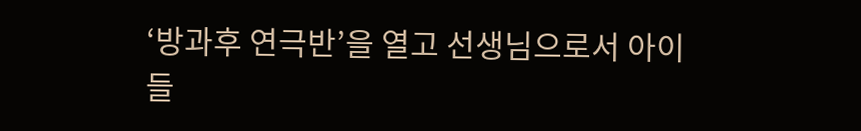‘방과후 연극반’을 열고 선생님으로서 아이들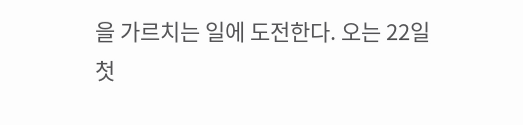을 가르치는 일에 도전한다. 오는 22일 첫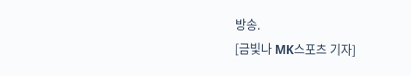방송.
[금빛나 MK스포츠 기자]